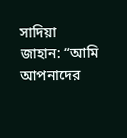সাদিয়া জাহান: “আমি আপনাদের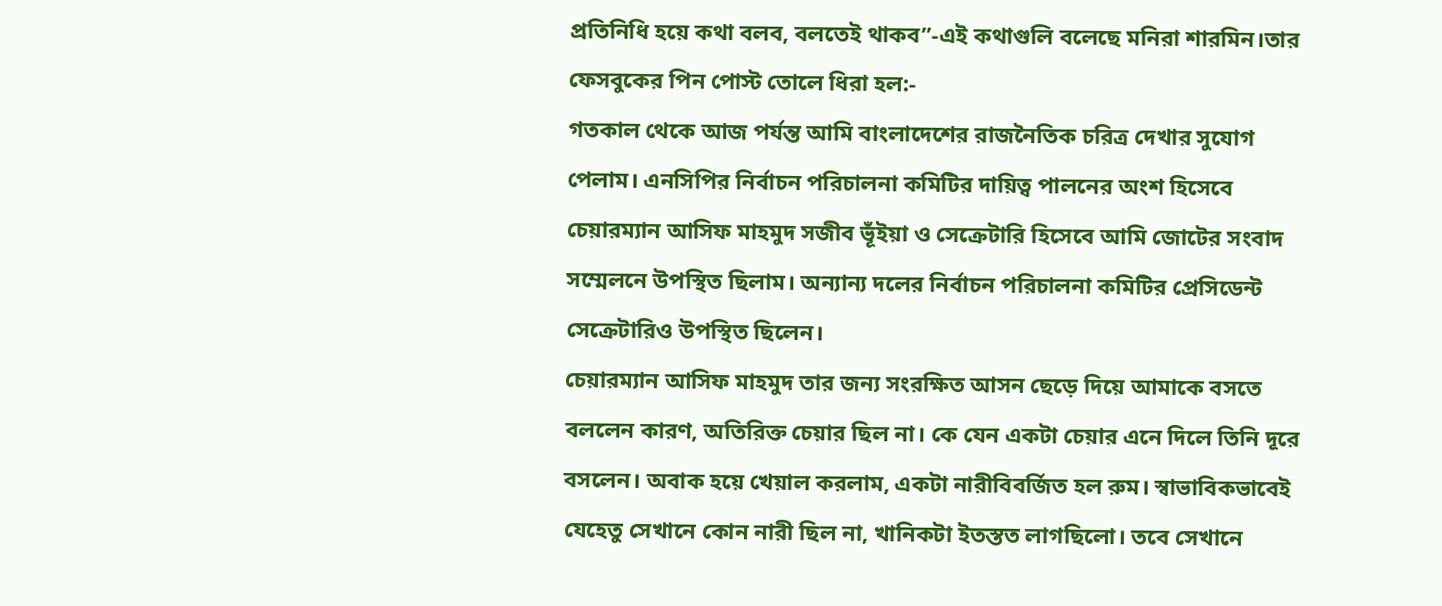প্রতিনিধি হয়ে কথা বলব, বলতেই থাকব”-এই কথাগুলি বলেছে মনিরা শারমিন।তার ফেসবুকের পিন পোস্ট তোলে ধিরা হল:-
গতকাল থেকে আজ পর্যন্ত আমি বাংলাদেশের রাজনৈতিক চরিত্র দেখার সুযোগ পেলাম। এনসিপির নির্বাচন পরিচালনা কমিটির দায়িত্ব পালনের অংশ হিসেবে চেয়ারম্যান আসিফ মাহমুদ সজীব ভূঁইয়া ও সেক্রেটারি হিসেবে আমি জোটের সংবাদ সম্মেলনে উপস্থিত ছিলাম। অন্যান্য দলের নির্বাচন পরিচালনা কমিটির প্রেসিডেন্ট সেক্রেটারিও উপস্থিত ছিলেন।
চেয়ারম্যান আসিফ মাহমুদ তার জন্য সংরক্ষিত আসন ছেড়ে দিয়ে আমাকে বসতে বললেন কারণ, অতিরিক্ত চেয়ার ছিল না। কে যেন একটা চেয়ার এনে দিলে তিনি দূরে বসলেন। অবাক হয়ে খেয়াল করলাম, একটা নারীবিবর্জিত হল রুম। স্বাভাবিকভাবেই যেহেতু সেখানে কোন নারী ছিল না, খানিকটা ইতস্তত লাগছিলো। তবে সেখানে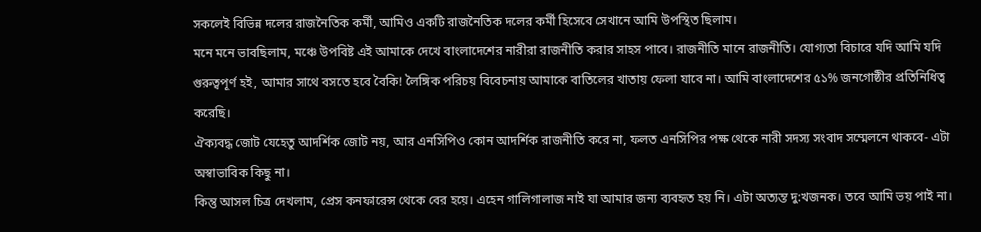সকলেই বিভিন্ন দলের রাজনৈতিক কর্মী, আমিও একটি রাজনৈতিক দলের কর্মী হিসেবে সেখানে আমি উপস্থিত ছিলাম।
মনে মনে ভাবছিলাম, মঞ্চে উপবিষ্ট এই আমাকে দেখে বাংলাদেশের নারীরা রাজনীতি করার সাহস পাবে। রাজনীতি মানে রাজনীতি। যোগ্যতা বিচারে যদি আমি যদি গুরুত্বপূর্ণ হই, আমার সাথে বসতে হবে বৈকি! লৈঙ্গিক পরিচয় বিবেচনায় আমাকে বাতিলের খাতায় ফেলা যাবে না। আমি বাংলাদেশের ৫১% জনগোষ্ঠীর প্রতিনিধিত্ব করেছি।
ঐক্যবদ্ধ জোট যেহেতু আদর্শিক জোট নয়, আর এনসিপিও কোন আদর্শিক রাজনীতি করে না, ফলত এনসিপির পক্ষ থেকে নারী সদস্য সংবাদ সম্মেলনে থাকবে- এটা অস্বাভাবিক কিছু না।
কিন্তু আসল চিত্র দেখলাম, প্রেস কনফারেন্স থেকে বের হয়ে। এহেন গালিগালাজ নাই যা আমার জন্য ব্যবহৃত হয় নি। এটা অত্যন্ত দু:খজনক। তবে আমি ভয় পাই না।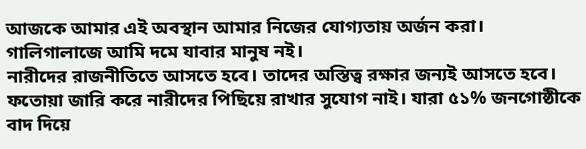আজকে আমার এই অবস্থান আমার নিজের যোগ্যতায় অর্জন করা। গালিগালাজে আমি দমে যাবার মানুষ নই।
নারীদের রাজনীতিতে আসতে হবে। তাদের অস্তিত্ব রক্ষার জন্যই আসতে হবে। ফতোয়া জারি করে নারীদের পিছিয়ে রাখার সুযোগ নাই। যারা ৫১% জনগোষ্ঠীকে বাদ দিয়ে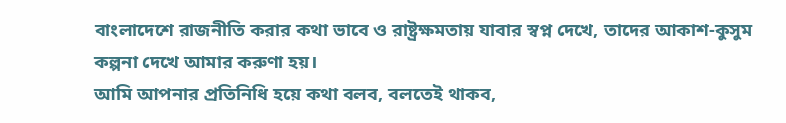বাংলাদেশে রাজনীতি করার কথা ভাবে ও রাষ্ট্রক্ষমতায় যাবার স্বপ্ন দেখে, তাদের আকাশ-কুসুম কল্পনা দেখে আমার করুণা হয়।
আমি আপনার প্রতিনিধি হয়ে কথা বলব, বলতেই থাকব,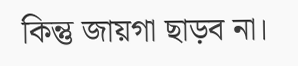কিন্তু জায়গা ছাড়ব না।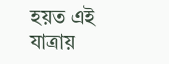হয়ত এই যাত্রায়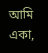আমি একা,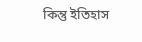কিন্তু ইতিহাস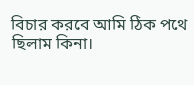বিচার করবে আমি ঠিক পথে ছিলাম কিনা।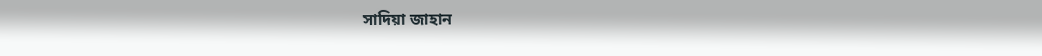সাদিয়া জাহান